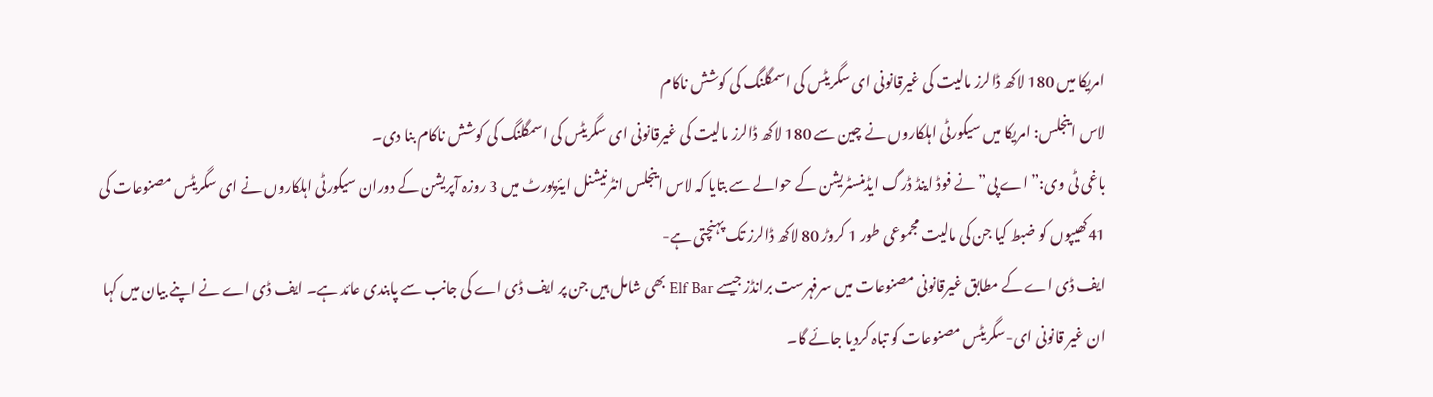امریکا میں 180 لاکھ ڈالرز مالیت کی غیرقانونی ای سگریٹس کی اسمگلنگ کی کوشش ناکام
لاس اینجلس: امریکا میں سیکورٹی اہلکاروں نے چین سے 180 لاکھ ڈالرز مالیت کی غیرقانونی ای سگریٹس کی اسمگلنگ کی کوشش ناکام بنا دی۔
باغی ٹی وی:”اے پی” نے فوڈ اینڈ ڈرگ ایڈمنسٹریشن کے حوالے سے بتایا کہ لاس اینجلس انٹرنیشنل ایئرپورٹ میں 3 روزہ آپریشن کے دوران سیکورٹی اہلکاروں نے ای سگریٹس مصنوعات کی 41کھیپوں کو ضبط کیا جن کی مالیت مجموعی طور 1 کروڑ 80 لاکھ ڈالرز تک پہنچتی ہے-
ایف ڈی اے کے مطابق غیرقانونی مصنوعات میں سرفہرست برانڈز جیسے Elf Bar بھی شامل ہیں جن پر ایف ڈی اے کی جانب سے پابندی عائد ہے۔ ایف ڈی اے نے اپنے بیان میں کہا ان غیر قانونی ای-سگریٹس مصنوعات کو تباہ کردیا جائے گا۔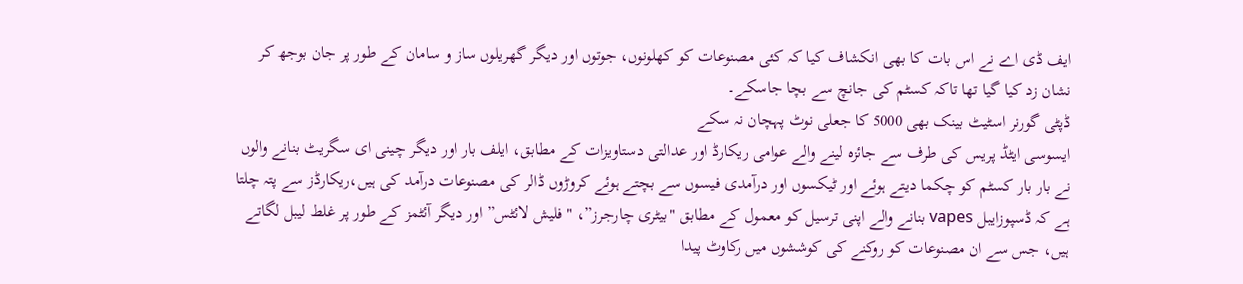ایف ڈی اے نے اس بات کا بھی انکشاف کیا کہ کئی مصنوعات کو کھلونوں، جوتوں اور دیگر گھریلوں ساز و سامان کے طور پر جان بوجھ کر نشان زد کیا گیا تھا تاکہ کسٹم کی جانچ سے بچا جاسکے۔
ڈپٹی گورنر اسٹیٹ بینک بھی 5000 کا جعلی نوٹ پہچان نہ سکے
ایسوسی ایٹڈ پریس کی طرف سے جائزہ لینے والے عوامی ریکارڈ اور عدالتی دستاویزات کے مطابق، ایلف بار اور دیگر چینی ای سگریٹ بنانے والوں نے بار بار کسٹم کو چکما دیتے ہوئے اور ٹیکسوں اور درآمدی فیسوں سے بچتے ہوئے کروڑوں ڈالر کی مصنوعات درآمد کی ہیں،ریکارڈز سے پتہ چلتا ہے کہ ڈسپوزایبل vapes بنانے والے اپنی ترسیل کو معمول کے مطابق "بیٹری چارجرز”، "فلیش لائٹس” اور دیگر آئٹمز کے طور پر غلط لیبل لگاتے ہیں، جس سے ان مصنوعات کو روکنے کی کوششوں میں رکاوٹ پیدا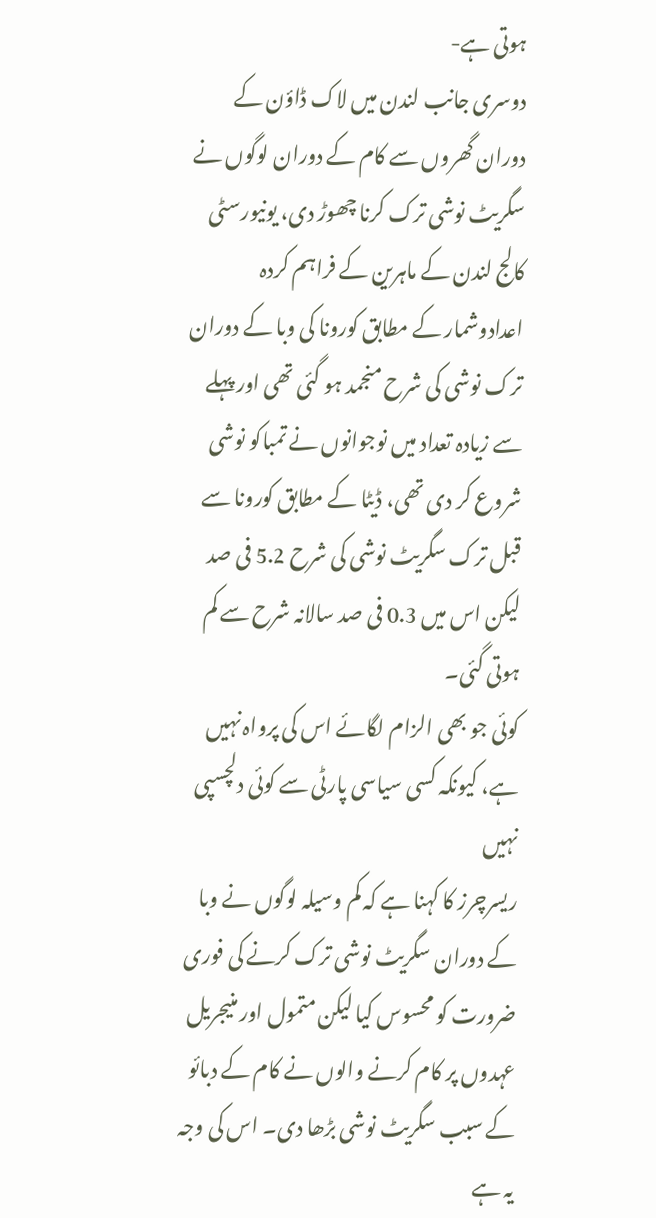ہوتی ہے-
دوسری جانب لندن میں لاک ڈاؤن کے دوران گھروں سے کام کے دوران لوگوں نے سگریٹ نوشی ترک کرنا چھوڑ دی، یونیورسٹی کالج لندن کے ماہرین کے فراہم کردہ اعدادوشمار کے مطابق کورونا کی وبا کے دوران ترک نوشی کی شرح منجمد ہو گئی تھی اور پہلے سے زیادہ تعداد میں نوجوانوں نے تمباکو نوشی شروع کر دی تھی، ڈیٹا کے مطابق کورونا سے قبل ترک سگریٹ نوشی کی شرح 5.2 فی صد لیکن اس میں 0.3 فی صد سالانہ شرح سے کم ہوتی گئی۔
کوئی جو بھی الزام لگائے اس کی پرواہ نہیں ہے، کیونکہ کسی سیاسی پارٹی سے کوئی دلچسپی نہیں
ریسرچرز کا کہنا ہے کہ کم وسیلہ لوگوں نے وبا کے دوران سگریٹ نوشی ترک کرنے کی فوری ضرورت کو محسوس کیا لیکن متمول اور منیجریل عہدوں پر کام کرنے والوں نے کام کے دبائو کے سبب سگریٹ نوشی بڑھا دی۔ اس کی وجہ یہ ہے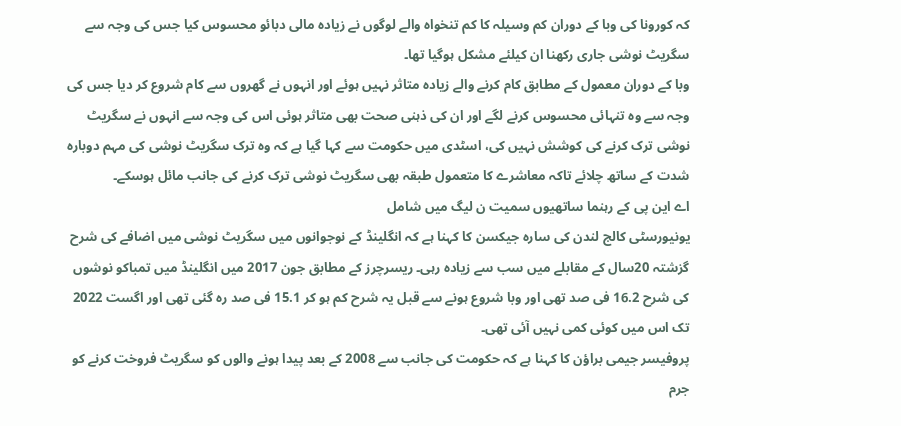کہ کورونا کی وبا کے دوران کم وسیلہ کا کم تنخواہ والے لوگوں نے زیادہ مالی دبائو محسوس کیا جس کی وجہ سے سگریٹ نوشی جاری رکھنا ان کیلئے مشکل ہوگیا تھا۔
وبا کے دوران معمول کے مطابق کام کرنے والے زیادہ متاثر نہیں ہوئے اور انہوں نے گھروں سے کام شروع کر دیا جس کی وجہ سے وہ تنہائی محسوس کرنے لگے اور ان کی ذہنی صحت بھی متاثر ہوئی اس کی وجہ سے انہوں نے سگریٹ نوشی ترک کرنے کی کوشش نہیں کی، اسٹدی میں حکومت سے کہا گیا ہے کہ وہ ترک سگریٹ نوشی کی مہم دوبارہ شدت کے ساتھ چلائے تاکہ معاشرے کا متعمول طبقہ بھی سگریٹ نوشی ترک کرنے کی جانب مائل ہوسکے۔
اے این پی کے رہنما ساتھیوں سمیت ن لیگ میں شامل
یونیورسٹی کالج لندن کی سارہ جیکسن کا کہنا ہے کہ انگلینڈ کے نوجوانوں میں سگریٹ نوشی میں اضافے کی شرح گزشتہ 20سال کے مقابلے میں سب سے زیادہ رہی۔ ریسرچرز کے مطابق جون 2017 میں انگلینڈ میں تمباکو نوشوں کی شرح 16.2 فی صد تھی اور وبا شروع ہونے سے قبل یہ شرح کم ہو کر 15.1 فی صد رہ گئی تھی اور اگست 2022 تک اس میں کوئی کمی نہیں آئی تھی۔
پروفیسر جیمی براؤن کا کہنا ہے کہ حکومت کی جانب سے 2008 کے بعد پیدا ہونے والوں کو سگریٹ فروخت کرنے کو جرم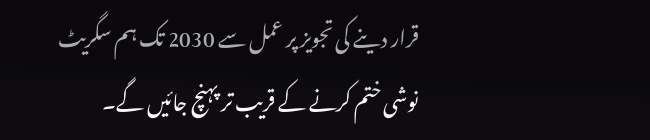قرار دینے کی تجویز پر عمل سے 2030 تک ہم سگریٹ نوشی ختم کرنے کے قریب تر پہنچ جائیں گے۔